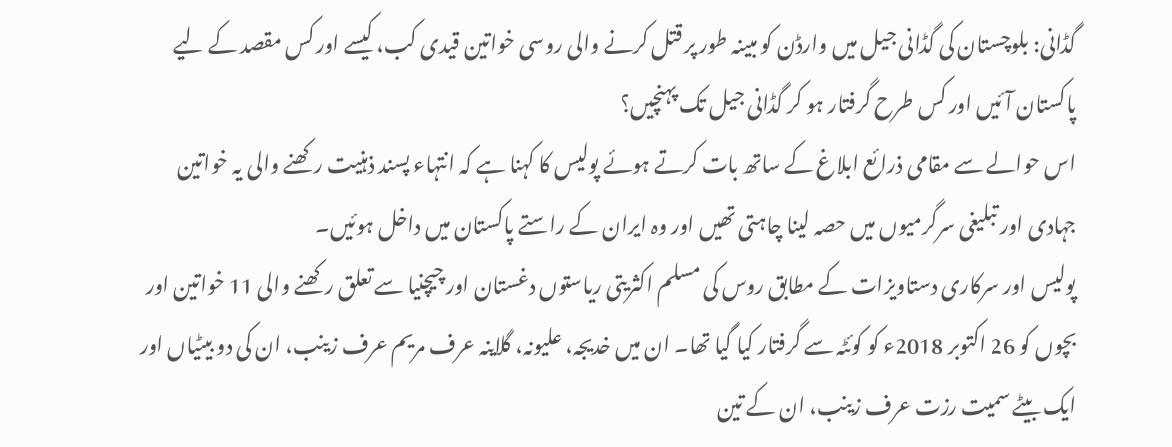گڈانی: بلوچستان کی گڈانی جیل میں وارڈن کو مبینہ طور پر قتل کرنے والی روسی خواتین قیدی کب، کیسے اور کس مقصد کے لیے پاکستان آئیں اور کس طرح گرفتار ہو کر گڈانی جیل تک پہنچیں؟
اس حوالے سے مقامی ذرائع ابلاغ کے ساتھ بات کرتے ہوئے پولیس کا کہنا ہے کہ انتہاء پسند ذہنیت رکھنے والی یہ خواتین جہادی اور تبلیغی سرگرمیوں میں حصہ لینا چاہتی تھیں اور وہ ایران کے راستے پاکستان میں داخل ہوئیں۔
پولیس اور سرکاری دستاویزات کے مطابق روس کی مسلم اکثریتی ریاستوں دغستان اور چیچنیا سے تعلق رکھنے والی 11 خواتین اور بچوں کو 26 اکتوبر 2018ء کو کوئٹہ سے گرفتار کیا گیا تھا۔ ان میں خدیجہ، علیونہ، گلاینہ عرف مریم عرف زینب، ان کی دو بیٹیاں اور ایک بیٹے سمیت رزت عرف زینب، ان کے تین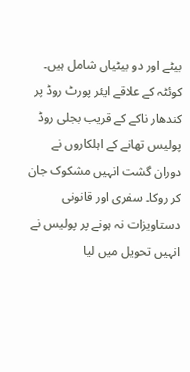بیٹے اور دو بیٹیاں شامل ہیں۔
کوئٹہ کے علاقے ایئر پورٹ روڈ پر کندھار ناکے کے قریب بجلی روڈ پولیس تھانے کے اہلکاروں نے دوران گشت انہیں مشکوک جان کر روکا۔ سفری اور قانونی دستاویزات نہ ہونے پر پولیس نے انہیں تحویل میں لیا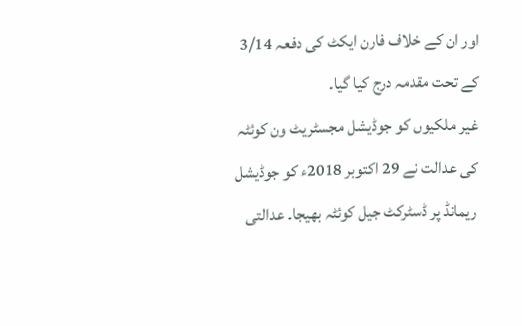اور ان کے خلاف فارن ایکٹ کی دفعہ 3/14 کے تحت مقدمہ درج کیا گیا۔
غیر ملکیوں کو جوڈیشل مجسٹریٹ ون کوئٹہ کی عدالت نے 29 اکتوبر 2018ء کو جوڈیشل ریمانڈ پر ڈسٹرکٹ جیل کوئٹہ بھیجا۔ عدالتی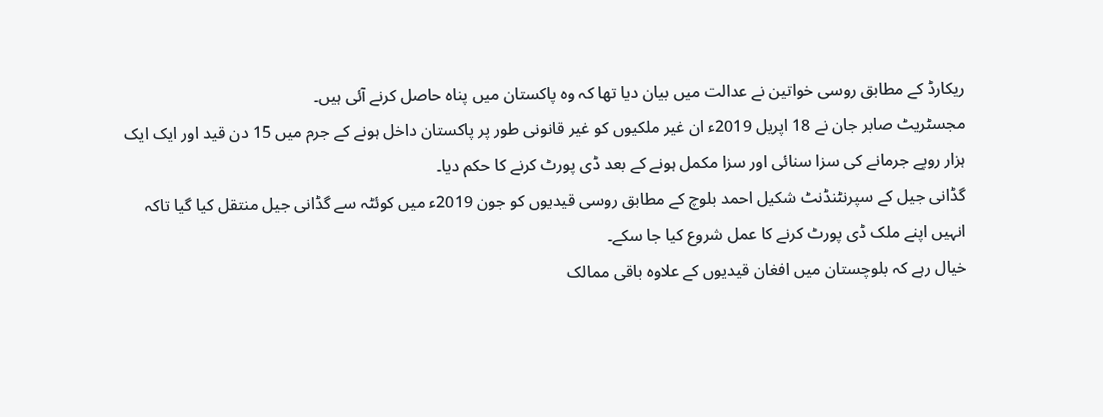ریکارڈ کے مطابق روسی خواتین نے عدالت میں بیان دیا تھا کہ وہ پاکستان میں پناہ حاصل کرنے آئی ہیں۔
مجسٹریٹ صابر جان نے 18 اپریل 2019ء ان غیر ملکیوں کو غیر قانونی طور پر پاکستان داخل ہونے کے جرم میں 15 دن قید اور ایک ایک ہزار روپے جرمانے کی سزا سنائی اور سزا مکمل ہونے کے بعد ڈی پورٹ کرنے کا حکم دیا۔
گڈانی جیل کے سپرنٹنڈنٹ شکیل احمد بلوچ کے مطابق روسی قیدیوں کو جون 2019ء میں کوئٹہ سے گڈانی جیل منتقل کیا گیا تاکہ انہیں اپنے ملک ڈی پورٹ کرنے کا عمل شروع کیا جا سکے۔
خیال رہے کہ بلوچستان میں افغان قیدیوں کے علاوہ باقی ممالک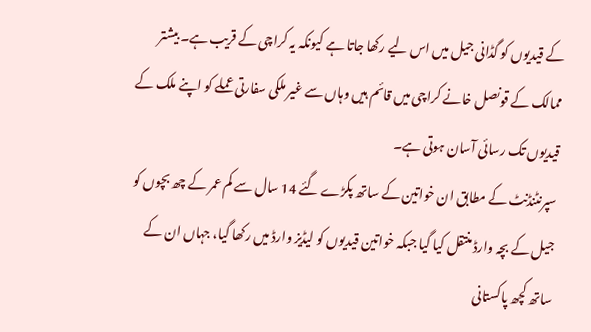کے قیدیوں کو گڈانی جیل میں اس لیے رکھا جاتا ہے کیونکہ یہ کراچی کے قریب ہے۔ بیشتر ممالک کے قونصل خانے کراچی میں قائم ہیں وہاں سے غیر ملکی سفارتی عملے کو اپنے ملک کے قیدیوں تک رسائی آسان ہوتی ہے۔
سپرنٹنڈنٹ کے مطابق ان خواتین کے ساتھ پکڑے گئے 14 سال سے کم عمر کے چھ بچوں کو جیل کے بچہ وارڈ منتقل کیا گیا جبکہ خواتین قیدیوں کو لیڈیز وارڈ میں رکھا گیا، جہاں ان کے ساتھ کچھ پاکستانی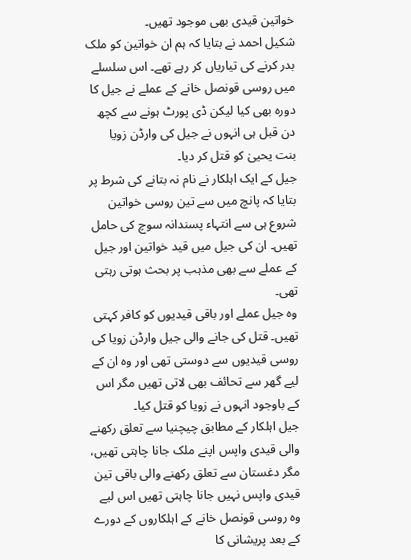خواتین قیدی بھی موجود تھیں۔
شکیل احمد نے بتایا کہ ہم ان خواتین کو ملک بدر کرنے کی تیاریاں کر رہے تھے۔ اس سلسلے میں روسی قونصل خانے کے عملے نے جیل کا دورہ بھی کیا لیکن ڈی پورٹ ہونے سے کچھ دن قبل ہی انہوں نے جیل کی وارڈن زویا بنت یحییٰ کو قتل کر دیا۔
جیل کے ایک اہلکار نے نام نہ بتانے کی شرط پر بتایا کہ پانچ میں سے تین روسی خواتین شروع ہی سے انتہاء پسندانہ سوچ کی حامل تھیں۔ ان کی جیل میں قید خواتین اور جیل کے عملے سے بھی مذہب پر بحث ہوتی رہتی تھی۔
وہ جیل عملے اور باقی قیدیوں کو کافر کہتی تھیں۔ قتل کی جانے والی جیل وارڈن زویا کی روسی قیدیوں سے دوستی تھی اور وہ ان کے لیے گھر سے تحائف بھی لاتی تھیں مگر اس کے باوجود انہوں نے زویا کو قتل کیا۔
جیل اہلکار کے مطابق چیچنیا سے تعلق رکھنے والی قیدی واپس اپنے ملک جانا چاہتی تھیں، مگر دغستان سے تعلق رکھنے والی باقی تین قیدی واپس نہیں جانا چاہتی تھیں اس لیے وہ روسی قونصل خانے کے اہلکاروں کے دورے کے بعد پریشانی کا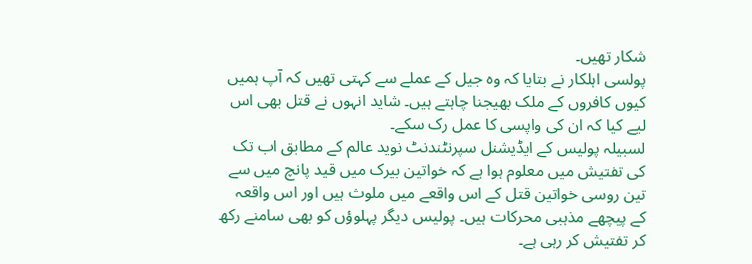شکار تھیں۔
پولسی اہلکار نے بتایا کہ وہ جیل کے عملے سے کہتی تھیں کہ آپ ہمیں کیوں کافروں کے ملک بھیجنا چاہتے ہیں۔ شاید انہوں نے قتل بھی اس لیے کیا کہ ان کی واپسی کا عمل رک سکے۔
لسبیلہ پولیس کے ایڈیشنل سپرنٹندنٹ نوید عالم کے مطابق اب تک کی تفتیش میں معلوم ہوا ہے کہ خواتین بیرک میں قید پانچ میں سے تین روسی خواتین قتل کے اس واقعے میں ملوث ہیں اور اس واقعہ کے پیچھے مذہبی محرکات ہیں۔ پولیس دیگر پہلوؤں کو بھی سامنے رکھ کر تفتیش کر رہی ہے۔